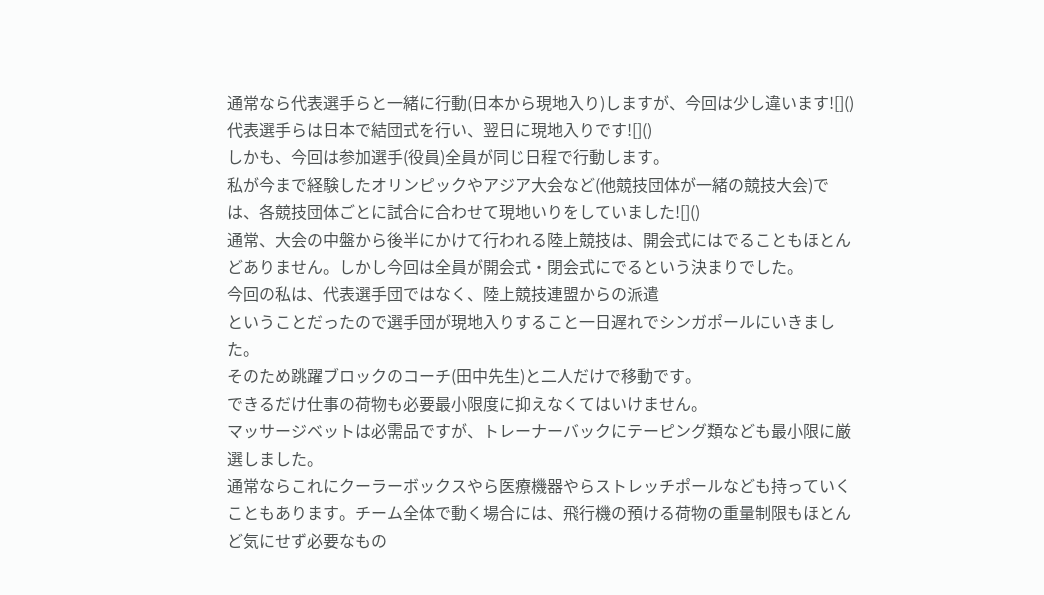通常なら代表選手らと一緒に行動(日本から現地入り)しますが、今回は少し違います![]()
代表選手らは日本で結団式を行い、翌日に現地入りです![]()
しかも、今回は参加選手(役員)全員が同じ日程で行動します。
私が今まで経験したオリンピックやアジア大会など(他競技団体が一緒の競技大会)では、各競技団体ごとに試合に合わせて現地いりをしていました![]()
通常、大会の中盤から後半にかけて行われる陸上競技は、開会式にはでることもほとんどありません。しかし今回は全員が開会式・閉会式にでるという決まりでした。
今回の私は、代表選手団ではなく、陸上競技連盟からの派遣
ということだったので選手団が現地入りすること一日遅れでシンガポールにいきました。
そのため跳躍ブロックのコーチ(田中先生)と二人だけで移動です。
できるだけ仕事の荷物も必要最小限度に抑えなくてはいけません。
マッサージベットは必需品ですが、トレーナーバックにテーピング類なども最小限に厳選しました。
通常ならこれにクーラーボックスやら医療機器やらストレッチポールなども持っていくこともあります。チーム全体で動く場合には、飛行機の預ける荷物の重量制限もほとんど気にせず必要なもの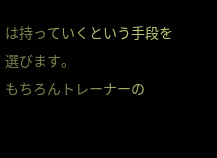は持っていくという手段を選びます。
もちろんトレーナーの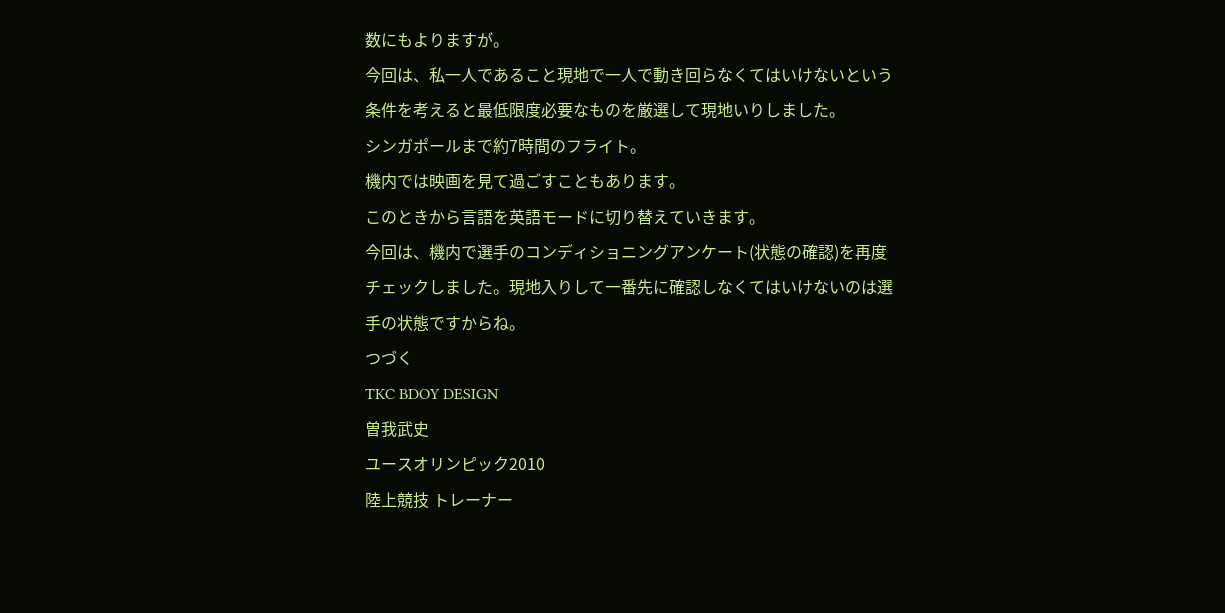数にもよりますが。
今回は、私一人であること現地で一人で動き回らなくてはいけないという条件を考えると最低限度必要なものを厳選して現地いりしました。
シンガポールまで約7時間のフライト。
機内では映画を見て過ごすこともあります。
このときから言語を英語モードに切り替えていきます。
今回は、機内で選手のコンディショニングアンケート(状態の確認)を再度チェックしました。現地入りして一番先に確認しなくてはいけないのは選手の状態ですからね。
つづく
TKC BDOY DESIGN
曽我武史
ユースオリンピック2010
陸上競技 トレーナー